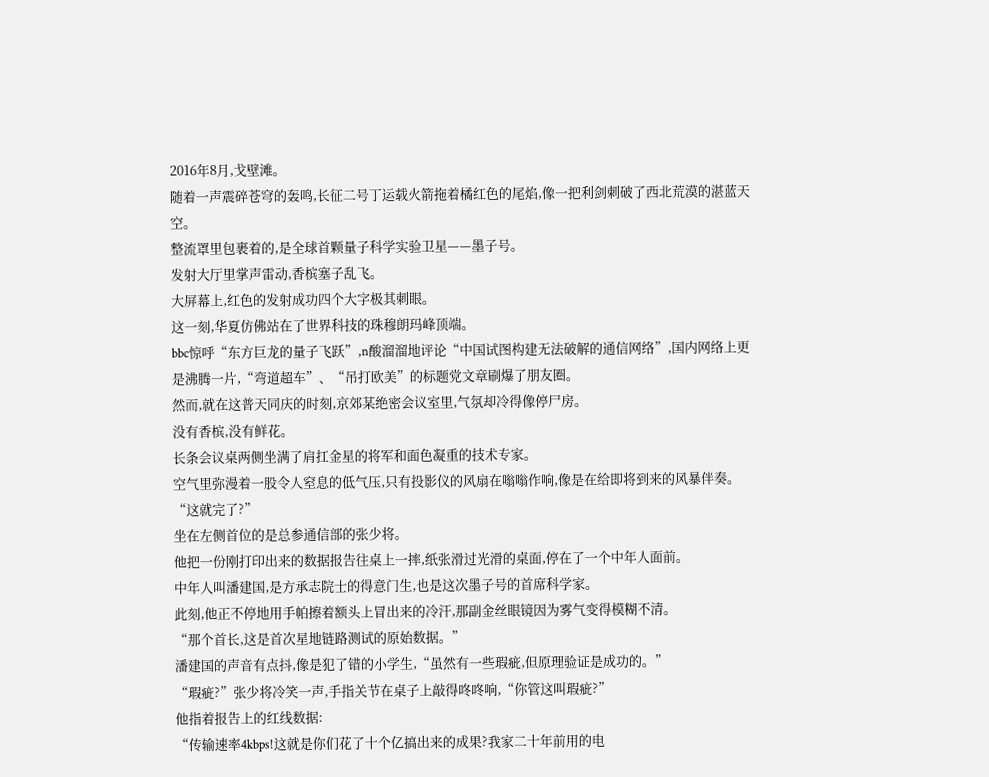2016年8月,戈壁滩。
随着一声震碎苍穹的轰鸣,长征二号丁运载火箭拖着橘红色的尾焰,像一把利剑刺破了西北荒漠的湛蓝天空。
整流罩里包裹着的,是全球首颗量子科学实验卫星——墨子号。
发射大厅里掌声雷动,香槟塞子乱飞。
大屏幕上,红色的发射成功四个大字极其刺眼。
这一刻,华夏仿佛站在了世界科技的珠穆朗玛峰顶端。
bbc惊呼“东方巨龙的量子飞跃”,n酸溜溜地评论“中国试图构建无法破解的通信网络”,国内网络上更是沸腾一片,“弯道超车”、“吊打欧美”的标题党文章刷爆了朋友圈。
然而,就在这普天同庆的时刻,京郊某绝密会议室里,气氛却冷得像停尸房。
没有香槟,没有鲜花。
长条会议桌两侧坐满了肩扛金星的将军和面色凝重的技术专家。
空气里弥漫着一股令人窒息的低气压,只有投影仪的风扇在嗡嗡作响,像是在给即将到来的风暴伴奏。
“这就完了?”
坐在左侧首位的是总参通信部的张少将。
他把一份刚打印出来的数据报告往桌上一摔,纸张滑过光滑的桌面,停在了一个中年人面前。
中年人叫潘建国,是方承志院士的得意门生,也是这次墨子号的首席科学家。
此刻,他正不停地用手帕擦着额头上冒出来的冷汗,那副金丝眼镜因为雾气变得模糊不清。
“那个首长,这是首次星地链路测试的原始数据。”
潘建国的声音有点抖,像是犯了错的小学生,“虽然有一些瑕疵,但原理验证是成功的。”
“瑕疵?”张少将冷笑一声,手指关节在桌子上敲得咚咚响,“你管这叫瑕疵?”
他指着报告上的红线数据:
“传输速率4kbps!这就是你们花了十个亿搞出来的成果?我家二十年前用的电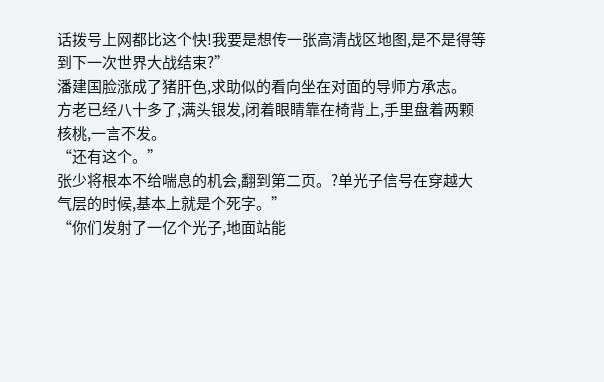话拨号上网都比这个快!我要是想传一张高清战区地图,是不是得等到下一次世界大战结束?”
潘建国脸涨成了猪肝色,求助似的看向坐在对面的导师方承志。
方老已经八十多了,满头银发,闭着眼睛靠在椅背上,手里盘着两颗核桃,一言不发。
“还有这个。”
张少将根本不给喘息的机会,翻到第二页。?单光子信号在穿越大气层的时候,基本上就是个死字。”
“你们发射了一亿个光子,地面站能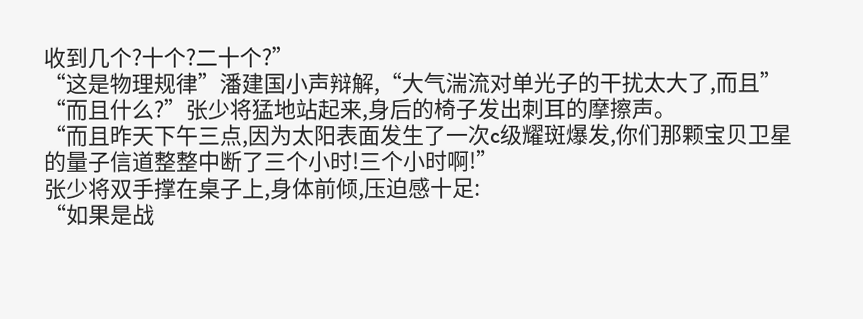收到几个?十个?二十个?”
“这是物理规律”潘建国小声辩解,“大气湍流对单光子的干扰太大了,而且”
“而且什么?”张少将猛地站起来,身后的椅子发出刺耳的摩擦声。
“而且昨天下午三点,因为太阳表面发生了一次c级耀斑爆发,你们那颗宝贝卫星的量子信道整整中断了三个小时!三个小时啊!”
张少将双手撑在桌子上,身体前倾,压迫感十足:
“如果是战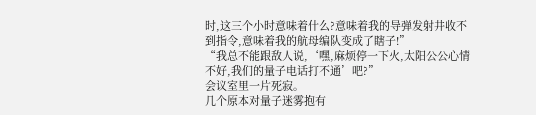时,这三个小时意味着什么?意味着我的导弹发射井收不到指令,意味着我的航母编队变成了瞎子!”
“我总不能跟敌人说,‘嘿,麻烦停一下火,太阳公公心情不好,我们的量子电话打不通’吧?”
会议室里一片死寂。
几个原本对量子迷雾抱有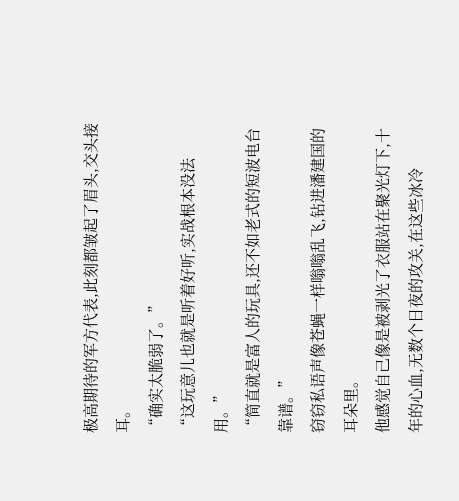极高期待的军方代表,此刻都皱起了眉头,交头接耳。
“确实太脆弱了。”
“这玩意儿也就是听着好听,实战根本没法用。”
“简直就是富人的玩具,还不如老式的短波电台靠谱。”
窃窃私语声像苍蝇一样嗡嗡乱飞,钻进潘建国的耳朵里。
他感觉自己像是被剥光了衣服站在聚光灯下,十年的心血,无数个日夜的攻关,在这些冰冷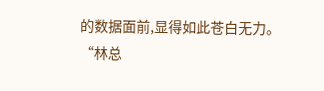的数据面前,显得如此苍白无力。
“林总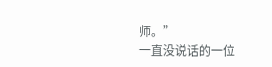师。”
一直没说话的一位